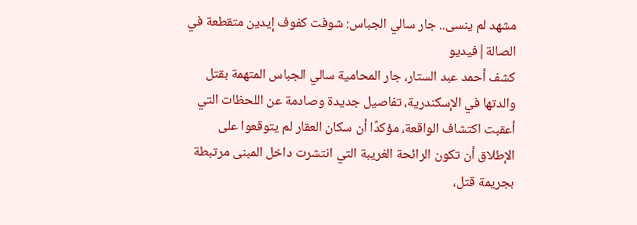مشهد لم ينسى.. جار سالي الجباس: شوفت كفوف إيدين متقطعة في الصالة|فيديو
كشف أحمد عبد الستار، جار المحامية سالي الجباس المتهمة بقتل والدتها في الإسكندرية، تفاصيل جديدة وصادمة عن اللحظات التي أعقبت اكتشاف الواقعة، مؤكدًا أن سكان العقار لم يتوقعوا على الإطلاق أن تكون الرائحة الغريبة التي انتشرت داخل المبنى مرتبطة بجريمة قتل،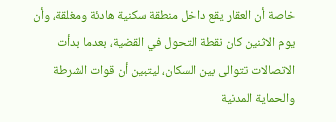خاصة أن العقار يقع داخل منطقة سكنية هادئة ومغلقة، وأن يوم الاثنين كان نقطة التحول في القضية، بعدما بدأت الاتصالات تتوالى بين السكان، ليتبين أن قوات الشرطة والحماية المدنية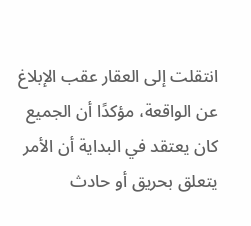انتقلت إلى العقار عقب الإبلاغ عن الواقعة، مؤكدًا أن الجميع كان يعتقد في البداية أن الأمر يتعلق بحريق أو حادث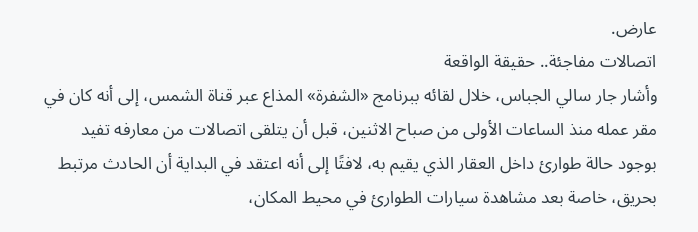عارض.
اتصالات مفاجئة.. حقيقة الواقعة
وأشار جار سالي الجباس، خلال لقائه ببرنامج «الشفرة» المذاع عبر قناة الشمس، إلى أنه كان في مقر عمله منذ الساعات الأولى من صباح الاثنين، قبل أن يتلقى اتصالات من معارفه تفيد بوجود حالة طوارئ داخل العقار الذي يقيم به، لافتًا إلى أنه اعتقد في البداية أن الحادث مرتبط بحريق، خاصة بعد مشاهدة سيارات الطوارئ في محيط المكان،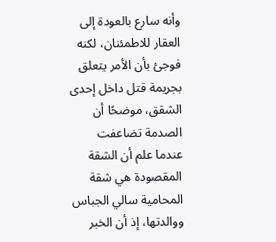وأنه سارع بالعودة إلى العقار للاطمئنان، لكنه فوجئ بأن الأمر يتعلق بجريمة قتل داخل إحدى الشقق، موضحًا أن الصدمة تضاعفت عندما علم أن الشقة المقصودة هي شقة المحامية سالي الجباس ووالدتها، إذ أن الخبر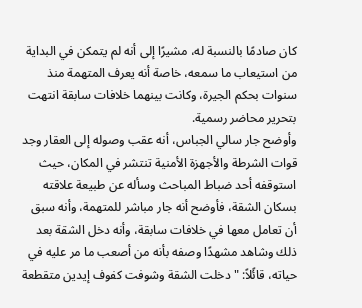كان صادمًا بالنسبة له، مشيرًا إلى أنه لم يتمكن في البداية من استيعاب ما سمعه، خاصة أنه يعرف المتهمة منذ سنوات بحكم الجيرة، وكانت بينهما خلافات سابقة انتهت بتحرير محاضر رسمية.
وأوضح جار سالي الجباس، أنه عقب وصوله إلى العقار وجد قوات الشرطة والأجهزة الأمنية تنتشر في المكان، حيث استوقفه أحد ضباط المباحث وسأله عن طبيعة علاقته بسكان الشقة، فأوضح أنه جار مباشر للمتهمة، وأنه سبق أن تعامل معها في خلافات سابقة، وأنه دخل الشقة بعد ذلك وشاهد مشهدًا وصفه بأنه من أصعب ما مر عليه في حياته، قائًلاً: "دخلت الشقة وشوفت كفوف إيدين متقطعة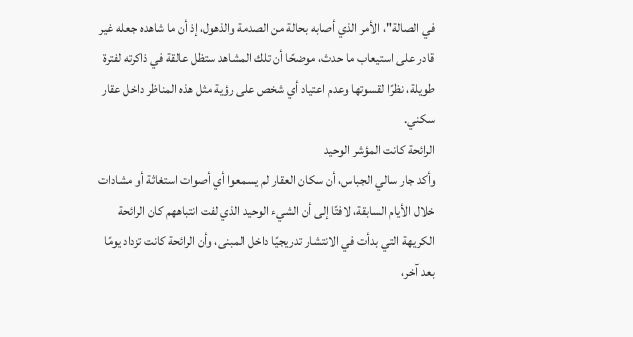في الصالة"، الأمر الذي أصابه بحالة من الصدمة والذهول، إذ أن ما شاهده جعله غير قادر على استيعاب ما حدث، موضحًا أن تلك المشاهد ستظل عالقة في ذاكرته لفترة طويلة، نظرًا لقسوتها وعدم اعتياد أي شخص على رؤية مثل هذه المناظر داخل عقار سكني.
الرائحة كانت المؤشر الوحيد
وأكد جار سالي الجباس، أن سكان العقار لم يسمعوا أي أصوات استغاثة أو مشادات خلال الأيام السابقة، لافتًا إلى أن الشيء الوحيد الذي لفت انتباههم كان الرائحة الكريهة التي بدأت في الانتشار تدريجيًا داخل المبنى، وأن الرائحة كانت تزداد يومًا بعد آخر،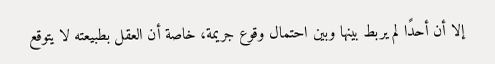إلا أن أحدًا لم يربط بينها وبين احتمال وقوع جريمة، خاصة أن العقل بطبيعته لا يتوقع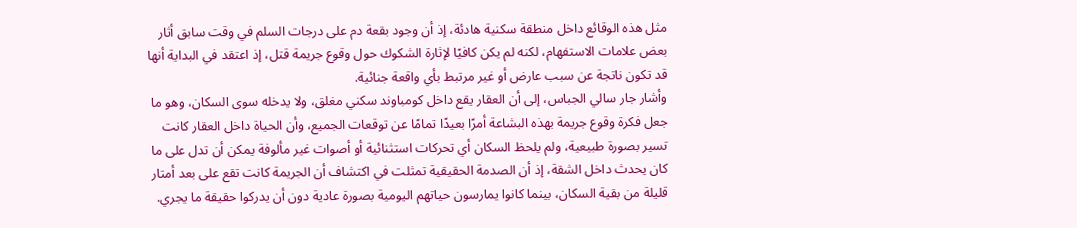مثل هذه الوقائع داخل منطقة سكنية هادئة، إذ أن وجود بقعة دم على درجات السلم في وقت سابق أثار بعض علامات الاستفهام، لكنه لم يكن كافيًا لإثارة الشكوك حول وقوع جريمة قتل، إذ اعتقد في البداية أنها قد تكون ناتجة عن سبب عارض أو غير مرتبط بأي واقعة جنائية.
وأشار جار سالي الجباس، إلى أن العقار يقع داخل كومباوند سكني مغلق، ولا يدخله سوى السكان، وهو ما جعل فكرة وقوع جريمة بهذه البشاعة أمرًا بعيدًا تمامًا عن توقعات الجميع، وأن الحياة داخل العقار كانت تسير بصورة طبيعية، ولم يلحظ السكان أي تحركات استثنائية أو أصوات غير مألوفة يمكن أن تدل على ما كان يحدث داخل الشقة، إذ أن الصدمة الحقيقية تمثلت في اكتشاف أن الجريمة كانت تقع على بعد أمتار قليلة من بقية السكان، بينما كانوا يمارسون حياتهم اليومية بصورة عادية دون أن يدركوا حقيقة ما يجري.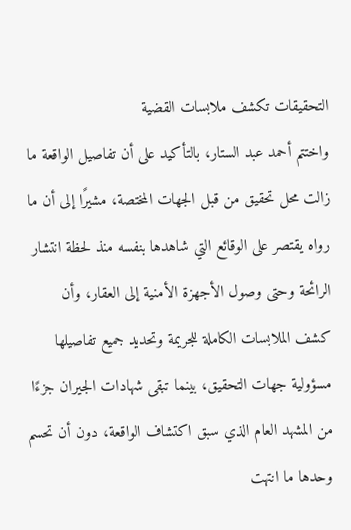التحقيقات تكشف ملابسات القضية
واختتم أحمد عبد الستار، بالتأكيد على أن تفاصيل الواقعة ما زالت محل تحقيق من قبل الجهات المختصة، مشيرًا إلى أن ما رواه يقتصر على الوقائع التي شاهدها بنفسه منذ لحظة انتشار الرائحة وحتى وصول الأجهزة الأمنية إلى العقار، وأن كشف الملابسات الكاملة للجريمة وتحديد جميع تفاصيلها مسؤولية جهات التحقيق، بينما تبقى شهادات الجيران جزءًا من المشهد العام الذي سبق اكتشاف الواقعة، دون أن تحسم وحدها ما انتهت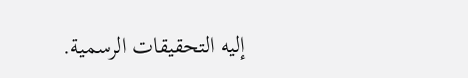إليه التحقيقات الرسمية.